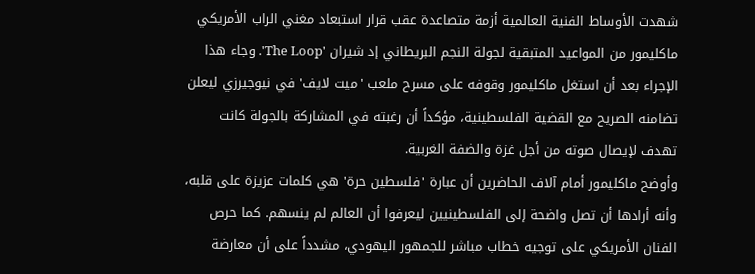شهدت الأوساط الفنية العالمية أزمة متصاعدة عقب قرار استبعاد مغني الراب الأمريكي ماكليمور من المواعيد المتبقية لجولة النجم البريطاني إد شيران 'The Loop'. وجاء هذا الإجراء بعد أن استغل ماكليمور وقوفه على مسرح ملعب 'ميت لايف' في نيوجيرزي ليعلن تضامنه الصريح مع القضية الفلسطينية، مؤكداً أن رغبته في المشاركة بالجولة كانت تهدف لإيصال صوته من أجل غزة والضفة الغربية.
وأوضح ماكليمور أمام آلاف الحاضرين أن عبارة 'فلسطين حرة' هي كلمات عزيزة على قلبه، وأنه أرادها أن تصل واضحة إلى الفلسطينيين ليعرفوا أن العالم لم ينسهم. كما حرص الفنان الأمريكي على توجيه خطاب مباشر للجمهور اليهودي، مشدداً على أن معارضة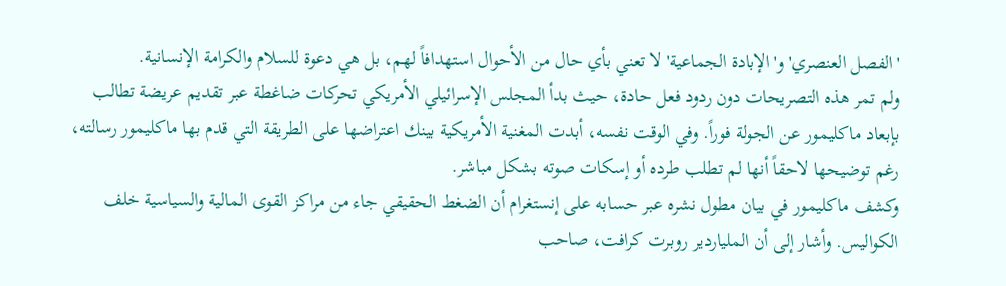'الفصل العنصري' و'الإبادة الجماعية' لا تعني بأي حال من الأحوال استهدافاً لهم، بل هي دعوة للسلام والكرامة الإنسانية.
ولم تمر هذه التصريحات دون ردود فعل حادة، حيث بدأ المجلس الإسرائيلي الأمريكي تحركات ضاغطة عبر تقديم عريضة تطالب بإبعاد ماكليمور عن الجولة فوراً. وفي الوقت نفسه، أبدت المغنية الأمريكية بينك اعتراضها على الطريقة التي قدم بها ماكليمور رسالته، رغم توضيحها لاحقاً أنها لم تطلب طرده أو إسكات صوته بشكل مباشر.
وكشف ماكليمور في بيان مطول نشره عبر حسابه على إنستغرام أن الضغط الحقيقي جاء من مراكز القوى المالية والسياسية خلف الكواليس. وأشار إلى أن الملياردير روبرت كرافت، صاحب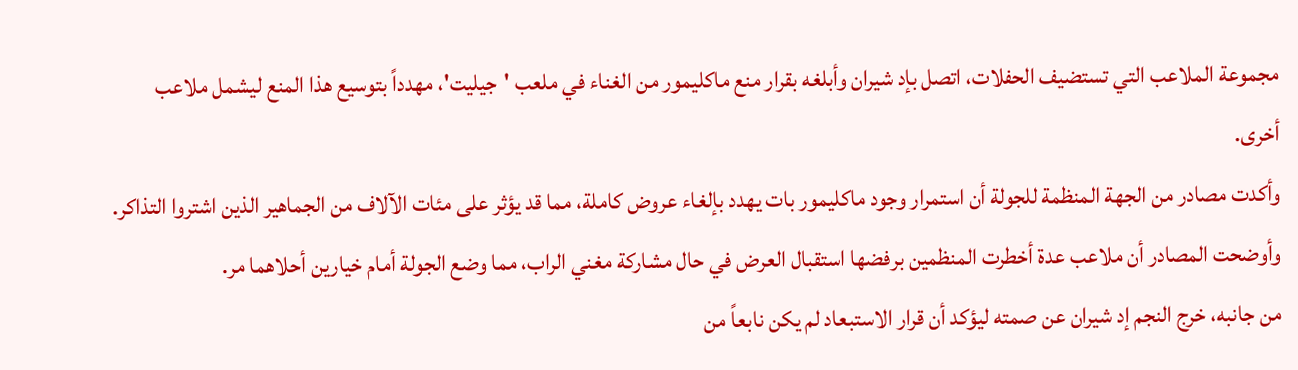مجموعة الملاعب التي تستضيف الحفلات، اتصل بإد شيران وأبلغه بقرار منع ماكليمور من الغناء في ملعب 'جيليت'، مهدداً بتوسيع هذا المنع ليشمل ملاعب أخرى.
وأكدت مصادر من الجهة المنظمة للجولة أن استمرار وجود ماكليمور بات يهدد بإلغاء عروض كاملة، مما قد يؤثر على مئات الآلاف من الجماهير الذين اشتروا التذاكر. وأوضحت المصادر أن ملاعب عدة أخطرت المنظمين برفضها استقبال العرض في حال مشاركة مغني الراب، مما وضع الجولة أمام خيارين أحلاهما مر.
من جانبه، خرج النجم إد شيران عن صمته ليؤكد أن قرار الاستبعاد لم يكن نابعاً من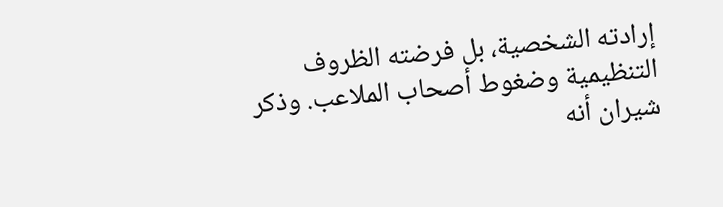إرادته الشخصية، بل فرضته الظروف التنظيمية وضغوط أصحاب الملاعب. وذكر شيران أنه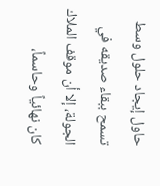حاول إيجاد حلول وسط تسمح ببقاء صديقه في الجولة، إلا أن موقف الملاك كان نهائياً وحاسماً،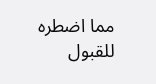مما اضطره للقبول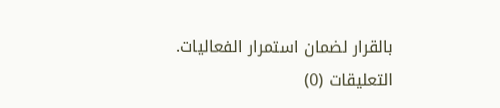بالقرار لضمان استمرار الفعاليات.
التعليقات (0)